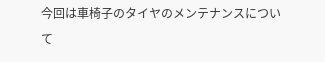今回は車椅子のタイヤのメンテナンスについて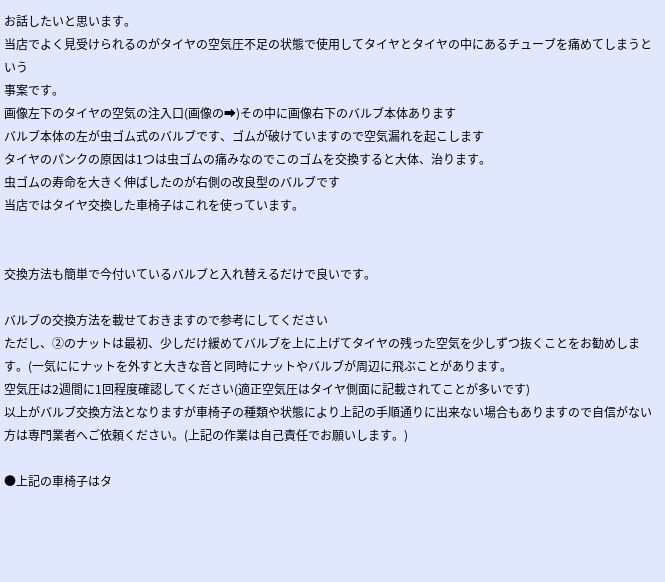お話したいと思います。
当店でよく見受けられるのがタイヤの空気圧不足の状態で使用してタイヤとタイヤの中にあるチューブを痛めてしまうという
事案です。
画像左下のタイヤの空気の注入口(画像の➡)その中に画像右下のバルブ本体あります
バルブ本体の左が虫ゴム式のバルブです、ゴムが破けていますので空気漏れを起こします
タイヤのパンクの原因は1つは虫ゴムの痛みなのでこのゴムを交換すると大体、治ります。
虫ゴムの寿命を大きく伸ばしたのが右側の改良型のバルブです
当店ではタイヤ交換した車椅子はこれを使っています。


交換方法も簡単で今付いているバルブと入れ替えるだけで良いです。

バルブの交換方法を載せておきますので参考にしてください
ただし、②のナットは最初、少しだけ緩めてバルブを上に上げてタイヤの残った空気を少しずつ抜くことをお勧めします。(一気ににナットを外すと大きな音と同時にナットやバルブが周辺に飛ぶことがあります。
空気圧は2週間に1回程度確認してください(適正空気圧はタイヤ側面に記載されてことが多いです)
以上がバルブ交換方法となりますが車椅子の種類や状態により上記の手順通りに出来ない場合もありますので自信がない方は専門業者へご依頼ください。(上記の作業は自己責任でお願いします。)

●上記の車椅子はタ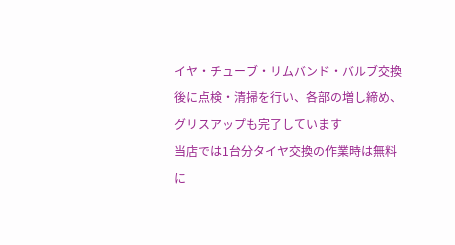イヤ・チューブ・リムバンド・バルブ交換後に点検・清掃を行い、各部の増し締め、グリスアップも完了しています
当店では1台分タイヤ交換の作業時は無料に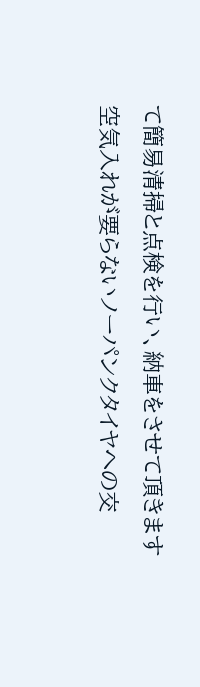て簡易清掃と点検を行い、納車をさせて頂きます
空気入れが要らないノーパンクタイヤへの交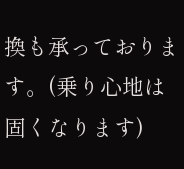換も承っております。(乗り心地は固くなります)